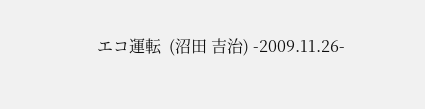エコ運転  (沼田 吉治) -2009.11.26-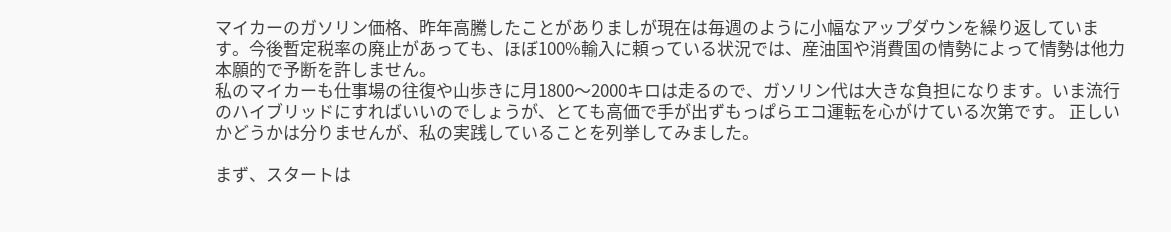マイカーのガソリン価格、昨年高騰したことがありましが現在は毎週のように小幅なアップダウンを繰り返しています。今後暫定税率の廃止があっても、ほぼ100%輸入に頼っている状況では、産油国や消費国の情勢によって情勢は他力本願的で予断を許しません。
私のマイカーも仕事場の往復や山歩きに月1800〜2000キロは走るので、ガソリン代は大きな負担になります。いま流行のハイブリッドにすればいいのでしょうが、とても高価で手が出ずもっぱらエコ運転を心がけている次第です。 正しいかどうかは分りませんが、私の実践していることを列挙してみました。

まず、スタートは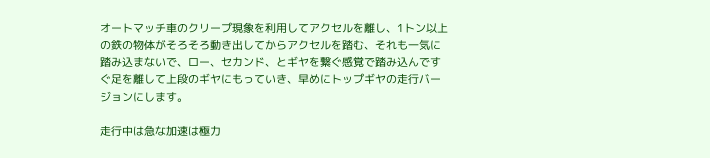オートマッチ車のクリープ現象を利用してアクセルを離し、1トン以上の鉄の物体がそろそろ動き出してからアクセルを踏む、それも一気に踏み込まないで、ロー、セカンド、とギヤを繋ぐ感覚で踏み込んですぐ足を離して上段のギヤにもっていき、早めにトップギヤの走行バージョンにします。

走行中は急な加速は極力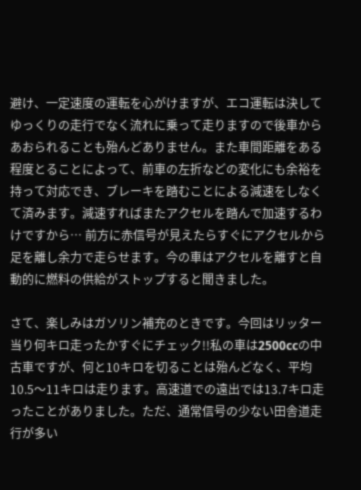避け、一定速度の運転を心がけますが、エコ運転は決してゆっくりの走行でなく流れに乗って走りますので後車からあおられることも殆んどありません。また車間距離をある程度とることによって、前車の左折などの変化にも余裕を持って対応でき、ブレーキを踏むことによる減速をしなくて済みます。減速すればまたアクセルを踏んで加速するわけですから… 前方に赤信号が見えたらすぐにアクセルから足を離し余力で走らせます。今の車はアクセルを離すと自動的に燃料の供給がストップすると聞きました。

さて、楽しみはガソリン補充のときです。今回はリッター当り何キロ走ったかすぐにチェック!!私の車は2500ccの中古車ですが、何と10キロを切ることは殆んどなく、平均10.5〜11キロは走ります。高速道での遠出では13.7キロ走ったことがありました。ただ、通常信号の少ない田舎道走行が多い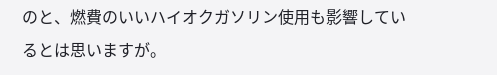のと、燃費のいいハイオクガソリン使用も影響しているとは思いますが。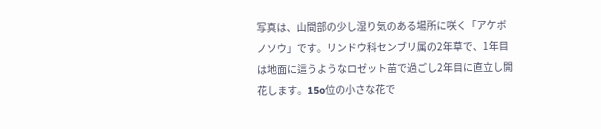写真は、山間部の少し湿り気のある場所に咲く「アケボノソウ」です。リンドウ科センブリ属の2年草で、1年目は地面に這うようなロゼット苗で過ごし2年目に直立し開花します。15o位の小さな花で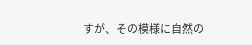すが、その模様に自然の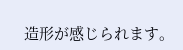造形が感じられます。